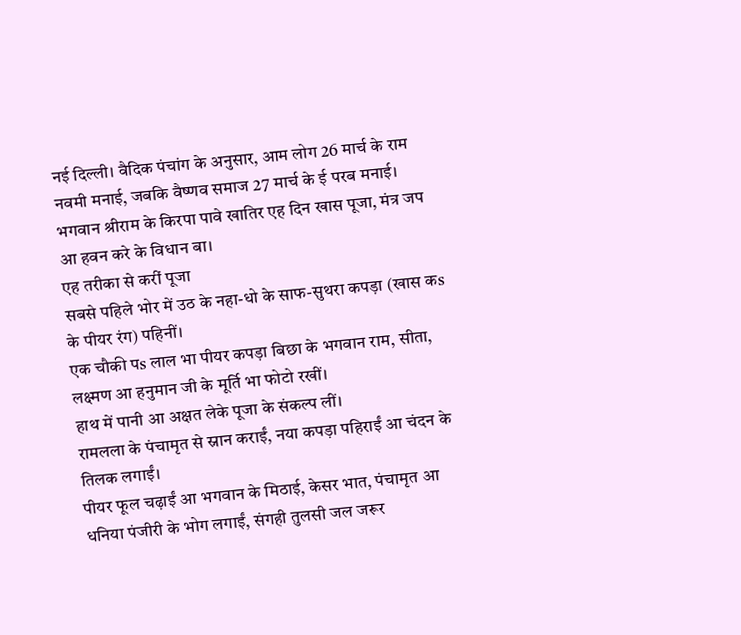नई दिल्ली। वैदिक पंचांग के अनुसार, आम लोग 26 मार्च के राम नवमी मनाई, जबकि वैष्णव समाज 27 मार्च के ई परब मनाई। भगवान श्रीराम के किरपा पावे खातिर एह दिन खास पूजा, मंत्र जप आ हवन करे के विधान बा।
एह तरीका से करीं पूजा
सबसे पहिले भोर में उठ के नहा-धो के साफ-सुथरा कपड़ा (खास कs के पीयर रंग) पहिनीं।
एक चौकी पs लाल भा पीयर कपड़ा बिछा के भगवान राम, सीता, लक्ष्मण आ हनुमान जी के मूर्ति भा फोटो रखीं।
हाथ में पानी आ अक्षत लेके पूजा के संकल्प लीं।
रामलला के पंचामृत से स्नान कराईं, नया कपड़ा पहिराईं आ चंदन के तिलक लगाईं।
पीयर फूल चढ़ाईं आ भगवान के मिठाई, केसर भात, पंचामृत आ धनिया पंजीरी के भोग लगाईं, संगही तुलसी जल जरूर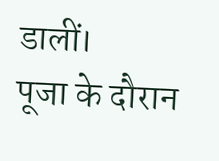डालीं।
पूजा के दौरान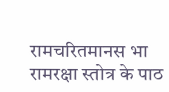रामचरितमानस भा रामरक्षा स्तोत्र के पाठ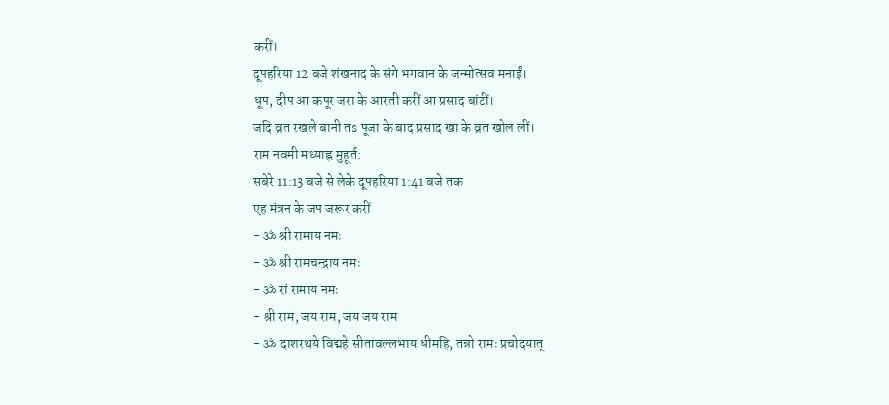करीं।
दूपहरिया 12 बजे शंखनाद के संगे भगवान के जन्मोत्सव मनाईं।
धूप, दीप आ कपूर जरा के आरती करीं आ प्रसाद बांटीं।
जदि व्रत रखले बानी तs पूजा के बाद प्रसाद खा के व्रत खोल लीं।
राम नवमी मध्याह्न मुहूर्त:
सबेरे 11:13 बजे से लेके दूपहरिया 1:41 बजे तक
एह मंत्रन के जप जरूर करीं
- ॐ श्री रामाय नमः
- ॐ श्री रामचन्द्राय नमः
- ॐ रां रामाय नमः
- श्री राम, जय राम, जय जय राम
- ॐ दाशरथये विद्महे सीतावल्लभाय धीमहि, तन्नो रामः प्रचोदयात्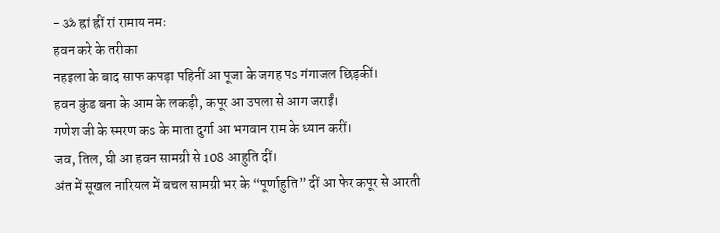- ॐ ह्रां ह्रीं रां रामाय नमः
हवन करे के तरीका
नहइला के बाद साफ कपड़ा पहिनीं आ पूजा के जगह पs गंगाजल छिड़कीं।
हवन कुंड बना के आम के लकड़ी, कपूर आ उपला से आग जराईं।
गणेश जी के स्मरण कs के माता दुर्गा आ भगवान राम के ध्यान करीं।
जव, तिल, घी आ हवन सामग्री से 108 आहुति दीं।
अंत में सूखल नारियल में बचल सामग्री भर के “पूर्णाहुति” दीं आ फेर कपूर से आरती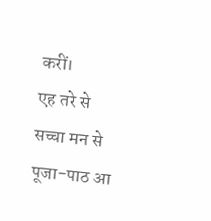करीं।
एह तरे से सच्चा मन से पूजा-पाठ आ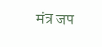मंत्र जप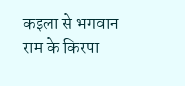कइला से भगवान राम के किरपा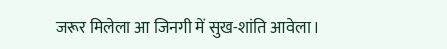जरूर मिलेला आ जिनगी में सुख-शांति आवेला।